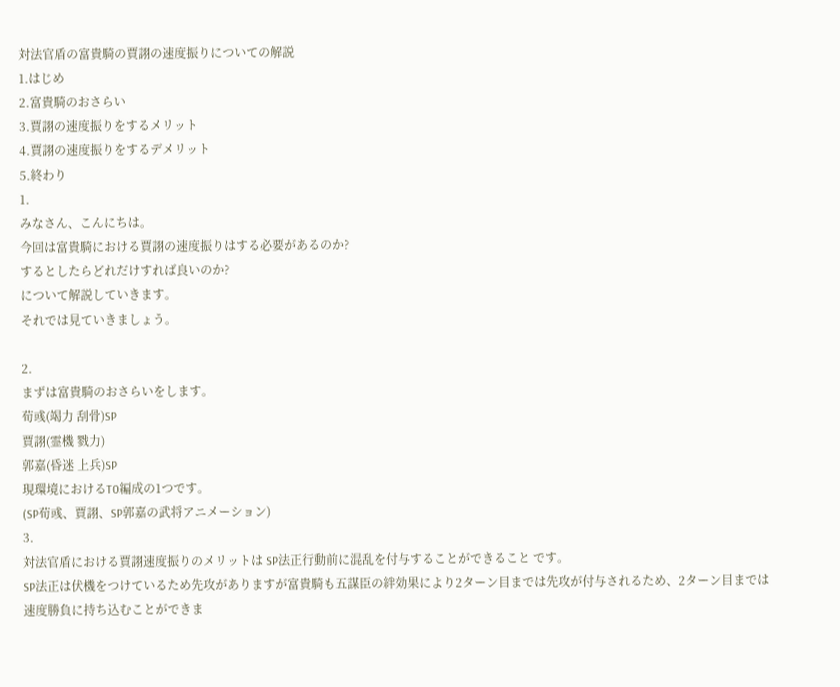対法官盾の富貴騎の賈詡の速度振りについての解説
1.はじめ
2.富貴騎のおさらい
3.賈詡の速度振りをするメリット
4.賈詡の速度振りをするデメリット
5.終わり
1.
みなさん、こんにちは。
今回は富貴騎における賈詡の速度振りはする必要があるのか?
するとしたらどれだけすれば良いのか?
について解説していきます。
それでは見ていきましょう。

2.
まずは富貴騎のおさらいをします。
荀彧(竭力 刮骨)SP
賈詡(霊機 戮力)
郭嘉(昏迷 上兵)SP
現環境におけるT0編成の1つです。
(SP荀彧、賈詡、SP郭嘉の武将アニメーション)
3.
対法官盾における賈詡速度振りのメリットは SP法正行動前に混乱を付与することができること です。
SP法正は伏機をつけているため先攻がありますが富貴騎も五謀臣の絆効果により2ターン目までは先攻が付与されるため、2ターン目までは速度勝負に持ち込むことができま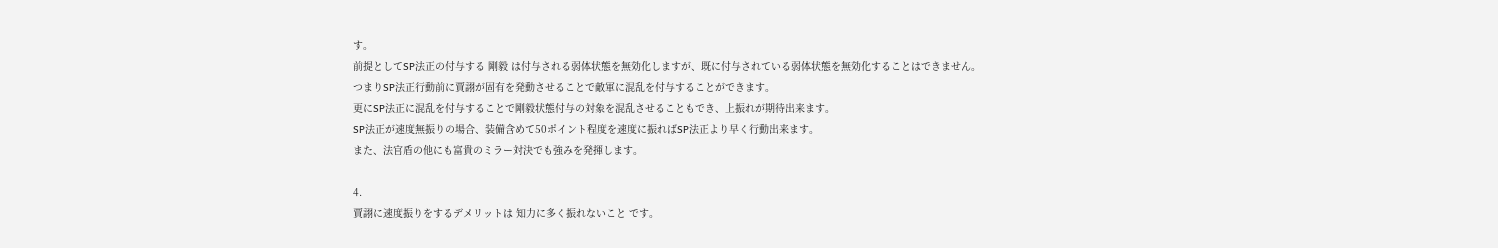す。
前提としてSP法正の付与する 剛毅 は付与される弱体状態を無効化しますが、既に付与されている弱体状態を無効化することはできません。
つまりSP法正行動前に賈詡が固有を発動させることで敵軍に混乱を付与することができます。
更にSP法正に混乱を付与することで剛毅状態付与の対象を混乱させることもでき、上振れが期待出来ます。
SP法正が速度無振りの場合、装備含めて50ポイント程度を速度に振ればSP法正より早く行動出来ます。
また、法官盾の他にも富貴のミラー対決でも強みを発揮します。

4.
賈詡に速度振りをするデメリットは 知力に多く振れないこと です。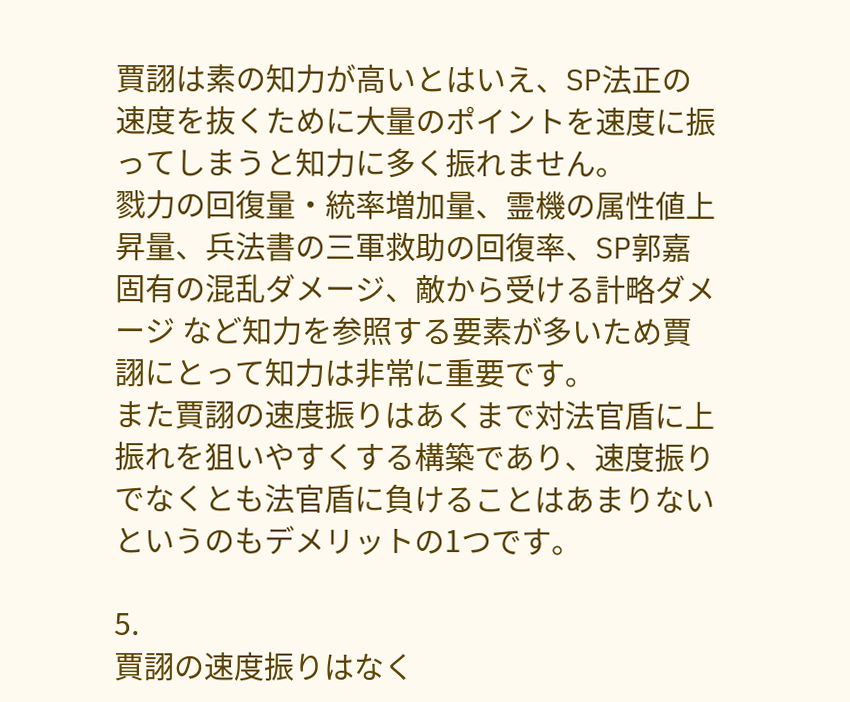賈詡は素の知力が高いとはいえ、SP法正の速度を抜くために大量のポイントを速度に振ってしまうと知力に多く振れません。
戮力の回復量・統率増加量、霊機の属性値上昇量、兵法書の三軍救助の回復率、SP郭嘉固有の混乱ダメージ、敵から受ける計略ダメージ など知力を参照する要素が多いため賈詡にとって知力は非常に重要です。
また賈詡の速度振りはあくまで対法官盾に上振れを狙いやすくする構築であり、速度振りでなくとも法官盾に負けることはあまりないというのもデメリットの1つです。

5.
賈詡の速度振りはなく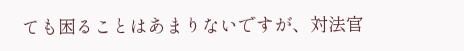ても困ることはあまりないですが、対法官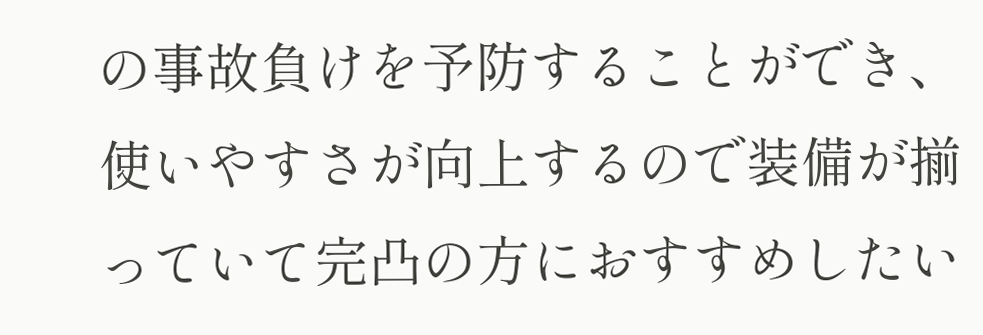の事故負けを予防することができ、使いやすさが向上するので装備が揃っていて完凸の方におすすめしたい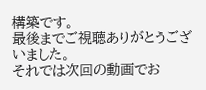構築です。
最後までご視聴ありがとうございました。
それでは次回の動画でお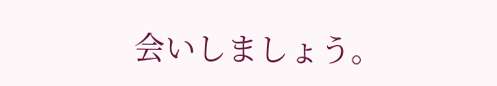会いしましょう。